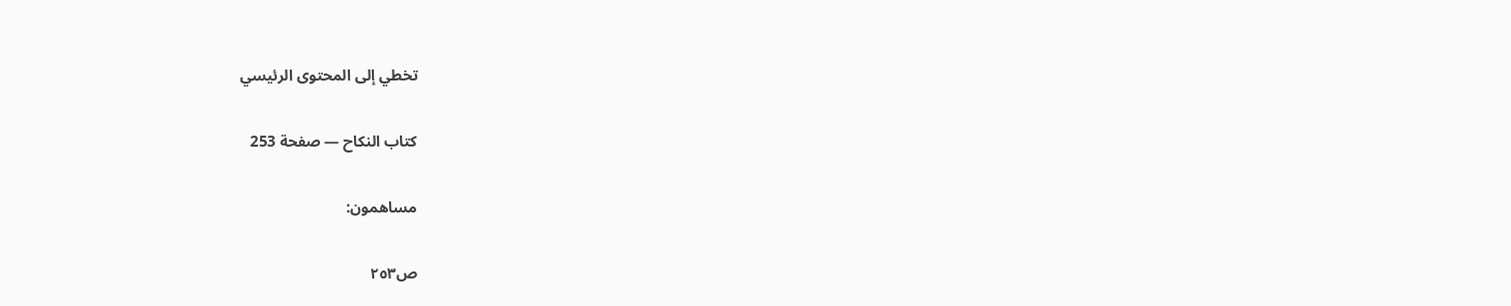تخطي إلى المحتوى الرئيسي

كتاب النكاح — صفحة 253

مساهمون:

ص٢٥٣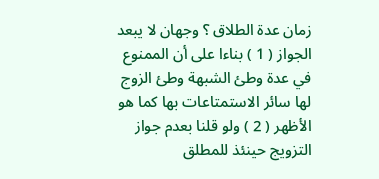زمان عدة الطلاق ؟ وجهان لا يبعد الجواز ( 1 ) بناءا على أن الممنوع في عدة وطئ الشبهة وطئ الزوج لها سائر الاستمتاعات بها كما هو الأظهر ( 2 ) ولو قلنا بعدم جواز التزويج حينئذ للمطلق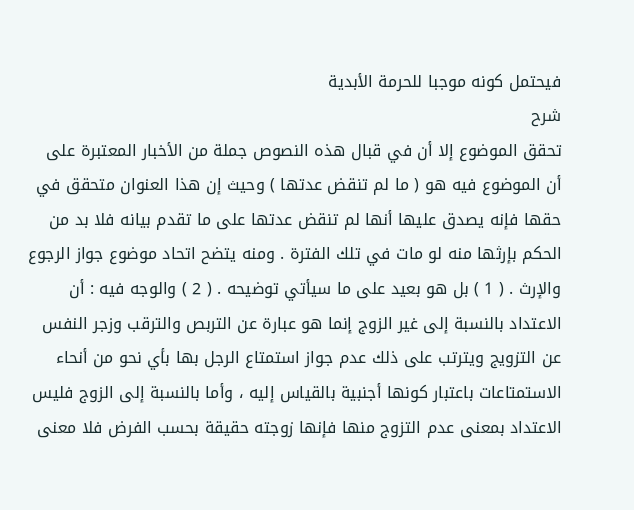فيحتمل كونه موجبا للحرمة الأبدية
شرح
تحقق الموضوع إلا أن في قبال هذه النصوص جملة من الأخبار المعتبرة على أن الموضوع فيه هو ( ما لم تنقض عدتها ) وحيث إن هذا العنوان متحقق في حقها فإنه يصدق عليها أنها لم تنقض عدتها على ما تقدم بيانه فلا بد من الحكم بإرثها منه لو مات في تلك الفترة . ومنه يتضح اتحاد موضوع جواز الرجوع والإرث . ( 1 ) بل هو بعيد على ما سيأتي توضيحه . ( 2 ) والوجه فيه : أن الاعتداد بالنسبة إلى غير الزوج إنما هو عبارة عن التربص والترقب وزجر النفس عن التزويج ويترتب على ذلك عدم جواز استمتاع الرجل بها بأي نحو من أنحاء الاستمتاعات باعتبار كونها أجنبية بالقياس إليه ، وأما بالنسبة إلى الزوج فليس الاعتداد بمعنى عدم التزوج منها فإنها زوجته حقيقة بحسب الفرض فلا معنى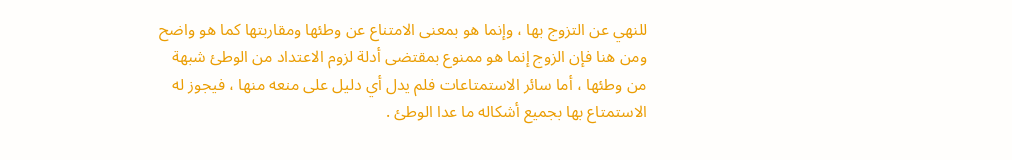للنهي عن التزوج بها ، وإنما هو بمعنى الامتناع عن وطئها ومقاربتها كما هو واضح ومن هنا فإن الزوج إنما هو ممنوع بمقتضى أدلة لزوم الاعتداد من الوطئ شبهة من وطئها ، أما سائر الاستمتاعات فلم يدل أي دليل على منعه منها ، فيجوز له الاستمتاع بها بجميع أشكاله ما عدا الوطئ .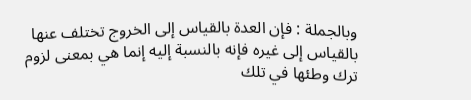وبالجملة : فإن العدة بالقياس إلى الخروج تختلف عنها بالقياس إلى غيره فإنه بالنسبة إليه إنما هي بمعنى لزوم ترك وطئها في تلك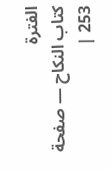الفترة
كتاب النكاح — صفحة 253 |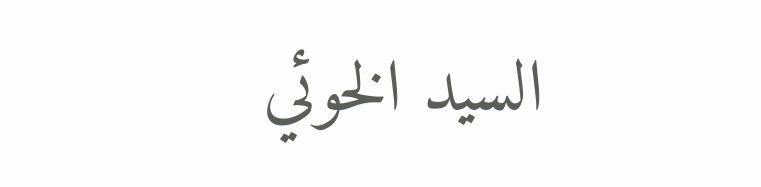السيد الخوئي